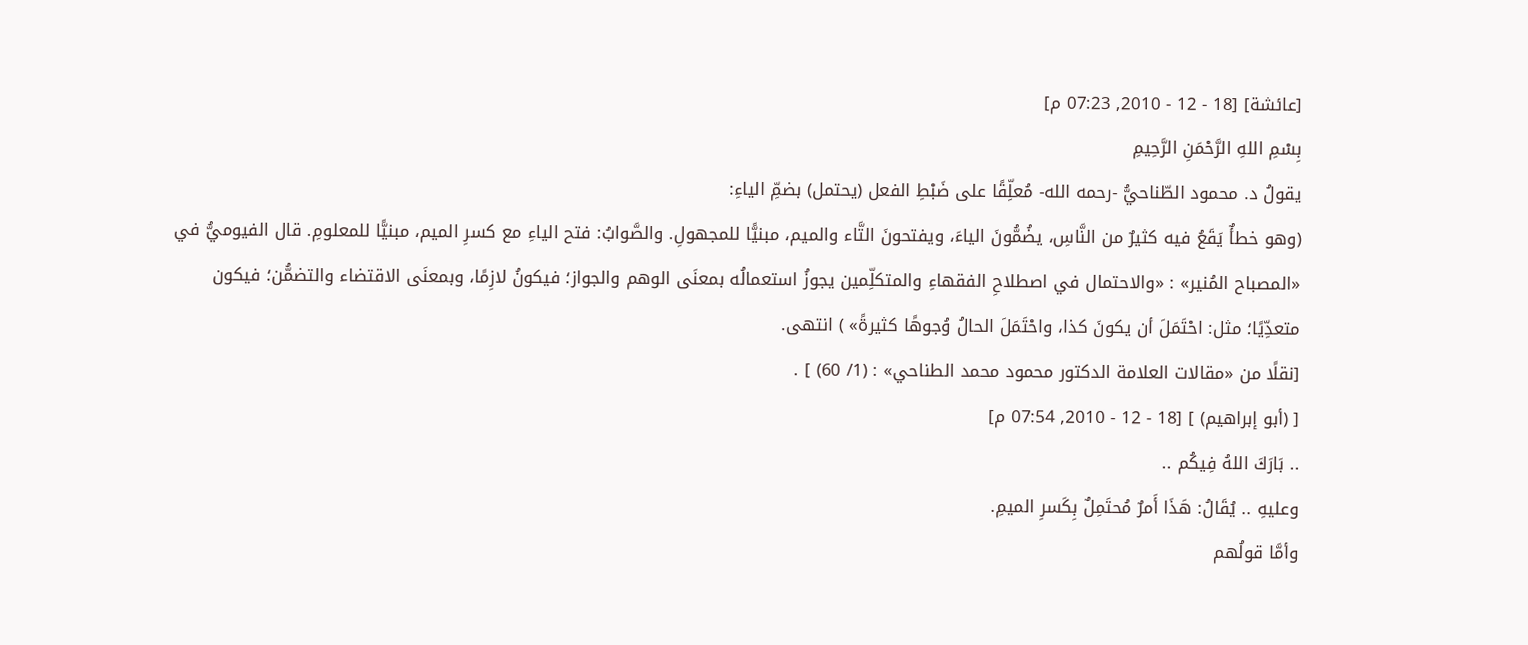[عائشة] [18 - 12 - 2010, 07:23 م]
بِسْمِ اللهِ الرَّحْمَنِ الرَّحِيمِ
يقولُ د. محمود الطّناحيُّ -رحمه الله- مُعلِّقًا على ضَبْطِ الفعل (يحتمل) بضمِّ الياءِ:
(وهو خطأٌ يَقَعُ فيه كثيرٌ من النَّاسِ، يضُمُّونَ الياءَ، ويفتحونَ التَّاء والميم، مبنيًّا للمجهولِ. والصَّوابُ: فتح الياءِ مع كسرِ الميم، مبنيًّا للمعلومِ. قال الفيوميُّ في «المصباح المُنير» : «والاحتمال في اصطلاحِ الفقهاءِ والمتكلِّمين يجوزُ استعمالُه بمعنَى الوهم والجواز؛ فيكونُ لازِمًا، وبمعنَى الاقتضاء والتضمُّن؛ فيكون متعدِّيًا؛ مثل: احْتَمَلَ أن يكونَ كذا، واحْتَمَلَ الحالُ وُجوهًا كثيرةً» ) انتهى.
[نقلًا من «مقالات العلامة الدكتور محمود محمد الطناحي» : (1/ 60) ] .
[ (أبو إبراهيم) ] [18 - 12 - 2010, 07:54 م]
.. بَارَكَ اللهُ فِيكُم ..
وعليهِ .. يُقَالُ: هَذَا أَمرٌ مُحتَمِلٌ بِكَسرِ الميمِ.
وأمَّا قولُهم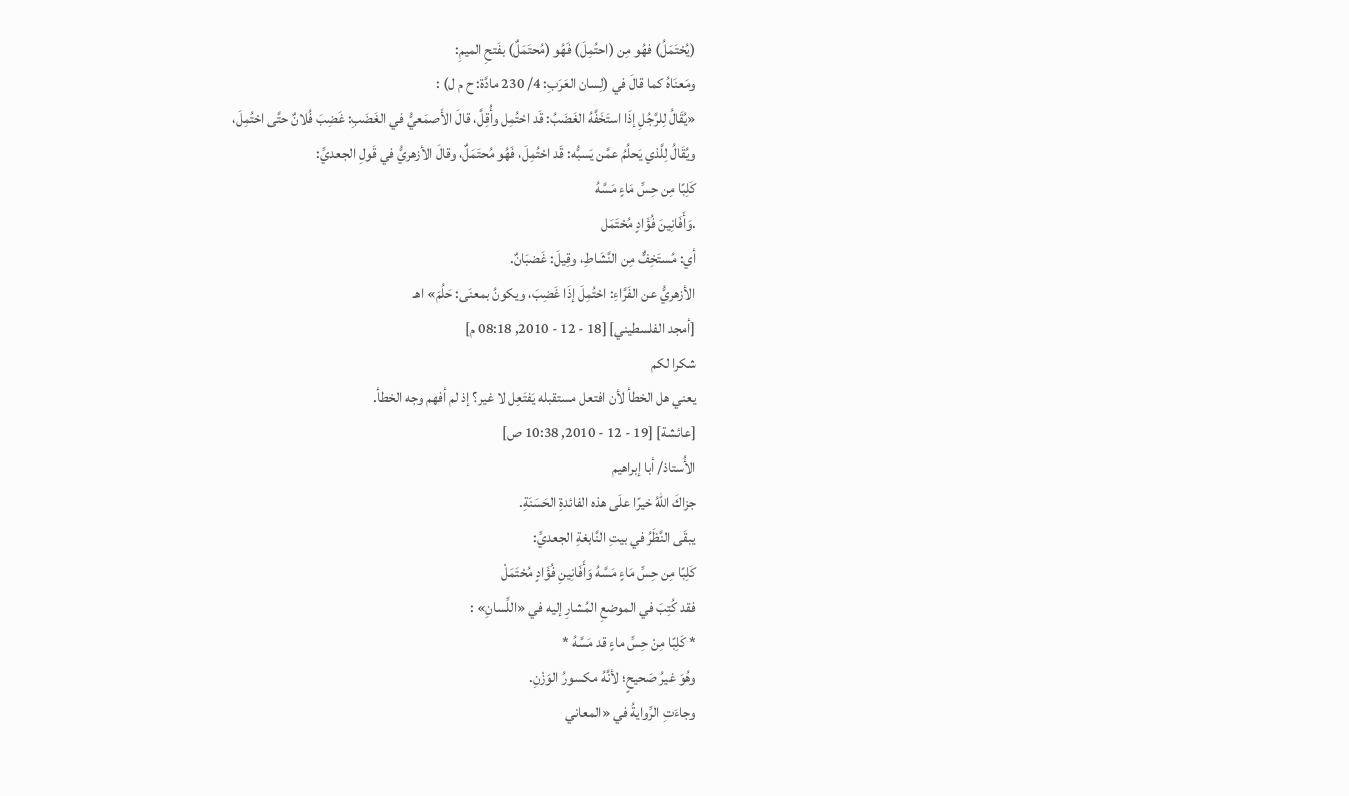(يُحْتَمَلُ) فهُو مِن (احتُمِلَ) فَهُو (مُحتَمَلٌ) بفَتحِ الميمِ:
ومَعنَاهُ كما قالَ في (لِسان العَرَبِ: 4/ 230 مادَّة: ح م ل) :
«يُقَالُ لِلرَّجُلِ إذَا استَخَفَّهُ الغَضَبُ: قَد احْتُمِل وأُقِلَّ، قالَ الأَصمَعيُّ في الغَضَبِ: غَضِبَ فُلانٌ حتَّى احْتُمِلَ،
ويُقَالُ لِلَّذي يَحلُمُ عمَّن يَسبُّه: قَد احْتُمِلَ، فَهُو مُحتَمَلٌ، وقالَ الأزهريُّ في قَولِ الجعديِّ:
كَلِبًا مِن حِسِّ مَاءٍ مَسَّهُ
.وَأَفَانِينَ فُؤَادٍ مُحْتَمَل
أي: مُستَخِفٌّ مِن النَّشَاطِ، وقِيلَ: غَضبَانٌ.
الأزهريُّ عن الفَرَّاءِ: احْتُمِلَ إذَا غَضِبَ، ويكونُ بمعنَى: حَلُمَ» اهـ
[أمجد الفلسطيني] [18 - 12 - 2010, 08:18 م]
شكرا لكم
يعني هل الخطأ لأن افتعل مستقبله يَفتَعِل لا غير؟ إذ لم أفهم وجه الخطأ.
[عائشة] [19 - 12 - 2010, 10:38 ص]
الأُستاذ/ أبا إبراهيم
جزاكَ اللهُ خيرًا علَى هذه الفائدةِ الحَسَنَةِ.
يبقَى النَّظَرُ في بيتِ النَّابغةِ الجعديِّ:
كَلِبًا مِن حِسِّ مَاءٍ مَسَّهُ وَأَفَانِينِ فُؤَادٍ مُحْتَمَلْ
فقد كُتِبَ في الموضعِ المُشارِ إليه في «اللِّسانِ» :
* كَلِبًا مِنْ حِسِّ ماءٍ قد مَسَّهُ *
وهُوَ غيرُ صَحيحٍ؛ لأنَّهُ مكسورُ الوَزْنِ.
وجاءَتِ الرِّوايةُ في «المعاني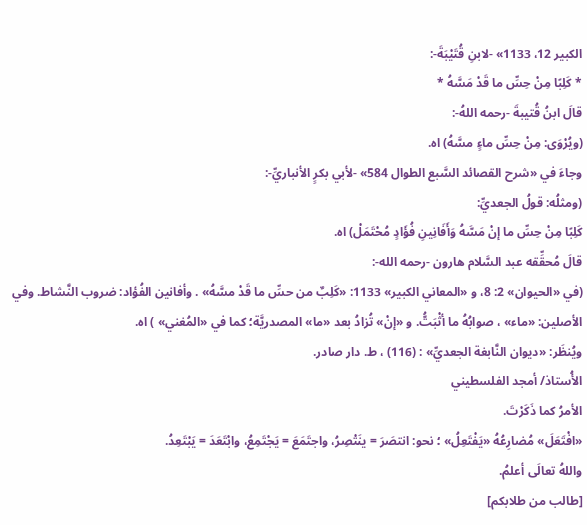الكبير 12، 1133» -لابنِ قُتَيْبَةَ-:
* كَلِبًا مِنْ حِسِّ ما قَدْ مَسَّهُ *
قالَ ابنُ قُتيبةَ -رحمه اللهُ-:
(ويُرْوَى: مِنْ حِسِّ ماءٍ مسَّهُ) اه.
وجاءَ في «شرح القصائد السَّبع الطوال 584» -لأبي بكرٍ الأنباريِّ-:
(ومثلُه: قولُ الجعديِّ:
كَلِبًا مِنْ حِسِّ ما إنْ مَسَّهُ وَأَفَانِينِ فُؤَادٍ مُحْتَمَلْ) اه.
قالَ مُحقِّقه عبد السَّلام هارون -رحمه الله-:
(في «الحيوان» 2: 8، و «المعاني الكبير» 1133: «كَلِبٌ من حسِّ ما قَدْ مسَّهُ» . وأفانين الفُؤاد: ضروب النَّشاط. وفي الأصلين: «ماء» ، صوابُهُ ما أثْبَتُّ. و «إنْ» تُزادُ بعد «ما» المصدريَّة؛ كما في «المُغني» ) اه.
ويُنظَر: «ديوان النَّابغة الجعديِّ» : (116) ، ط. دار صادر.
الأُستاذ/ أمجد الفلسطيني
الأمرُ كما ذَكَرْتَ.
«افْتَعَلَ» مُضارِعُهُ «يَفْتَعِلُ» ؛ نحو: انتصَرَ = ينَتْصِرُ، واجتَمَعَ = يَجْتَمِعُ، وابْتَعَدَ = يَبْتَعِدُ.
واللهُ تعالَى أعلمُ.
[طالب من طلابكم]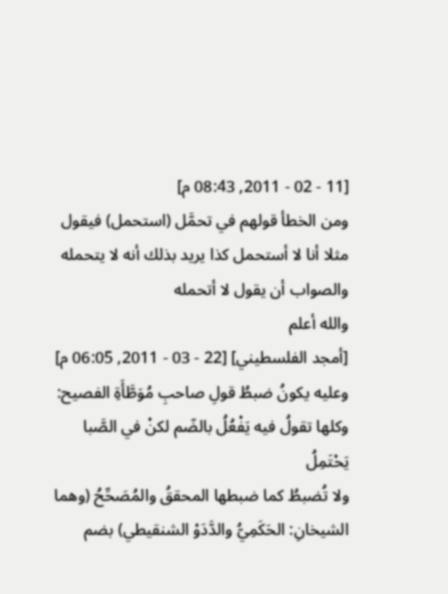[11 - 02 - 2011, 08:43 م]
ومن الخطأ قولهم في تحمَّل (استحمل) فيقول مثلا أنا لا أستحمل كذا يريد بذلك أنه لا يتحمله
والصواب أن يقول لا أتحمله
والله أعلم
[أمجد الفلسطيني] [22 - 03 - 2011, 06:05 م]
وعليه يكونُ ضبطُ قولِ صاحبِ مُوَطَّأَةِ الفصيح:
وكلها تقولُ فيه يَفْعُلُ بالضّم لكنْ في الصَّبا يَحْتَمِلُ
ولا تُضبطُ كما ضبطها المحققُ والمُصَحِّحُ (وهما الشيخانِ: الحَكَمِيُّ والدَّدَوْ الشنقيطي) بضم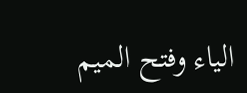الياء وفتح الميم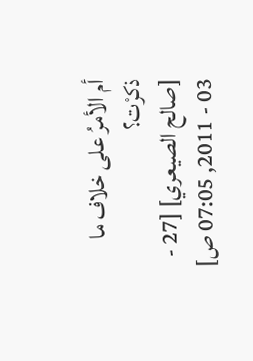أم الأمرُ على خلاف ما ذكرْت؟
[صالح الصيعري] [27 - 03 - 2011, 07:05 ص]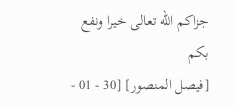جزاكم الله تعالى خيرا ونفع بكم
[فيصل المنصور] [30 - 01 -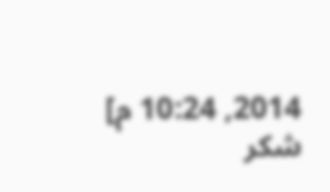2014, 10:24 م]
شكر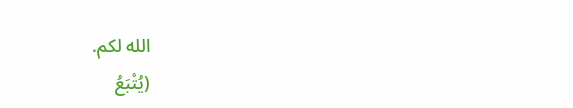الله لكم.
(يُتْبَعُ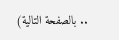.. بالصفحة التالية)